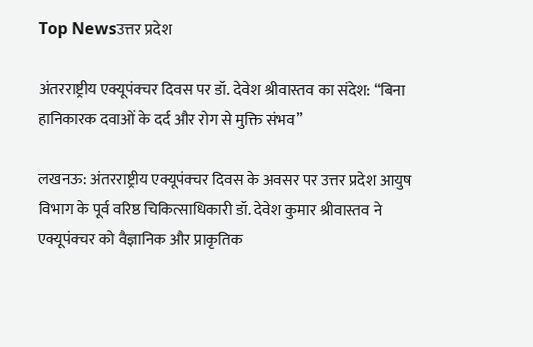Top Newsउत्तर प्रदेश

अंतरराष्ट्रीय एक्यूपंक्चर दिवस पर डॉ. देवेश श्रीवास्तव का संदेश: “बिना हानिकारक दवाओं के दर्द और रोग से मुक्ति संभव”

लखनऊ: अंतरराष्ट्रीय एक्यूपंक्चर दिवस के अवसर पर उत्तर प्रदेश आयुष विभाग के पूर्व वरिष्ठ चिकित्साधिकारी डॉ. देवेश कुमार श्रीवास्तव ने एक्यूपंक्चर को वैज्ञानिक और प्राकृतिक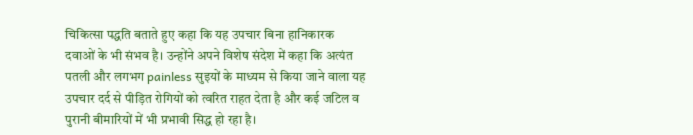चिकित्सा पद्धति बताते हुए कहा कि यह उपचार बिना हानिकारक दवाओं के भी संभव है। उन्होंने अपने विशेष संदेश में कहा कि अत्यंत पतली और लगभग painless सुइयों के माध्यम से किया जाने वाला यह उपचार दर्द से पीड़ित रोगियों को त्वरित राहत देता है और कई जटिल व पुरानी बीमारियों में भी प्रभावी सिद्ध हो रहा है।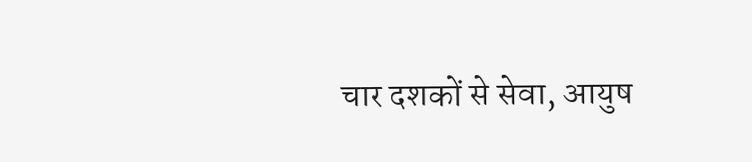चार दशकों से सेवा, आयुष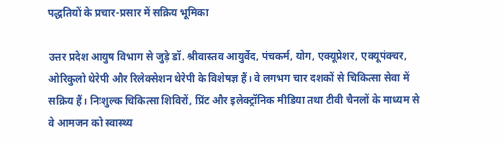पद्धतियों के प्रचार-प्रसार में सक्रिय भूमिका

उत्तर प्रदेश आयुष विभाग से जुड़े डॉ. श्रीवास्तव आयुर्वेद, पंचकर्म, योग, एक्यूप्रेशर, एक्यूपंक्चर, ओरिकुलो थेरेपी और रिलेक्सेशन थेरेपी के विशेषज्ञ हैं। वे लगभग चार दशकों से चिकित्सा सेवा में सक्रिय हैं। निःशुल्क चिकित्सा शिविरों, प्रिंट और इलेक्ट्रॉनिक मीडिया तथा टीवी चैनलों के माध्यम से वे आमजन को स्वास्थ्य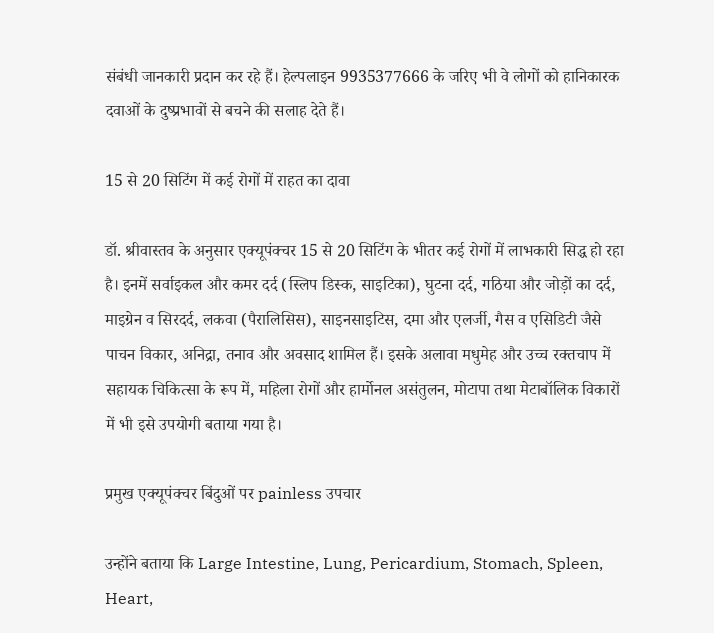संबंधी जानकारी प्रदान कर रहे हैं। हेल्पलाइन 9935377666 के जरिए भी वे लोगों को हानिकारक दवाओं के दुष्प्रभावों से बचने की सलाह देते हैं।

15 से 20 सिटिंग में कई रोगों में राहत का दावा

डॉ. श्रीवास्तव के अनुसार एक्यूपंक्चर 15 से 20 सिटिंग के भीतर कई रोगों में लाभकारी सिद्ध हो रहा है। इनमें सर्वाइकल और कमर दर्द (स्लिप डिस्क, साइटिका), घुटना दर्द, गठिया और जोड़ों का दर्द, माइग्रेन व सिरदर्द, लकवा (पैरालिसिस), साइनसाइटिस, दमा और एलर्जी, गैस व एसिडिटी जैसे पाचन विकार, अनिद्रा, तनाव और अवसाद शामिल हैं। इसके अलावा मधुमेह और उच्च रक्तचाप में सहायक चिकित्सा के रूप में, महिला रोगों और हार्मोनल असंतुलन, मोटापा तथा मेटाबॉलिक विकारों में भी इसे उपयोगी बताया गया है।

प्रमुख एक्यूपंक्चर बिंदुओं पर painless उपचार

उन्होंने बताया कि Large Intestine, Lung, Pericardium, Stomach, Spleen, Heart,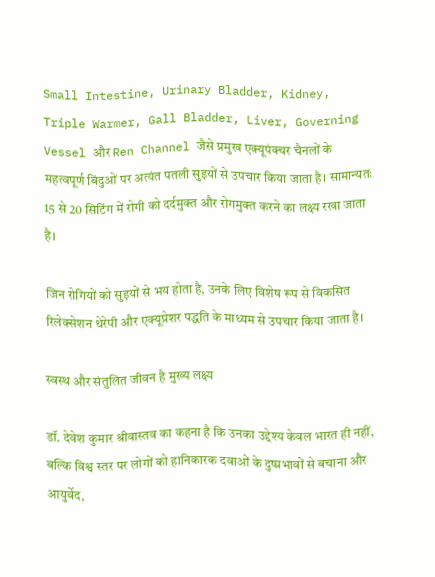Small Intestine, Urinary Bladder, Kidney, Triple Warmer, Gall Bladder, Liver, Governing Vessel और Ren Channel जैसे प्रमुख एक्यूपंक्चर चैनलों के महत्वपूर्ण बिंदुओं पर अत्यंत पतली सुइयों से उपचार किया जाता है। सामान्यतः 15 से 20 सिटिंग में रोगी को दर्दमुक्त और रोगमुक्त करने का लक्ष्य रखा जाता है।

जिन रोगियों को सुइयों से भय होता है, उनके लिए विशेष रूप से विकसित रिलेक्सेशन थेरेपी और एक्यूप्रेशर पद्धति के माध्यम से उपचार किया जाता है।

स्वस्थ और संतुलित जीवन है मुख्य लक्ष्य

डॉ. देवेश कुमार श्रीवास्तव का कहना है कि उनका उद्देश्य केवल भारत ही नहीं, बल्कि विश्व स्तर पर लोगों को हानिकारक दवाओं के दुष्प्रभावों से बचाना और आयुर्वेद,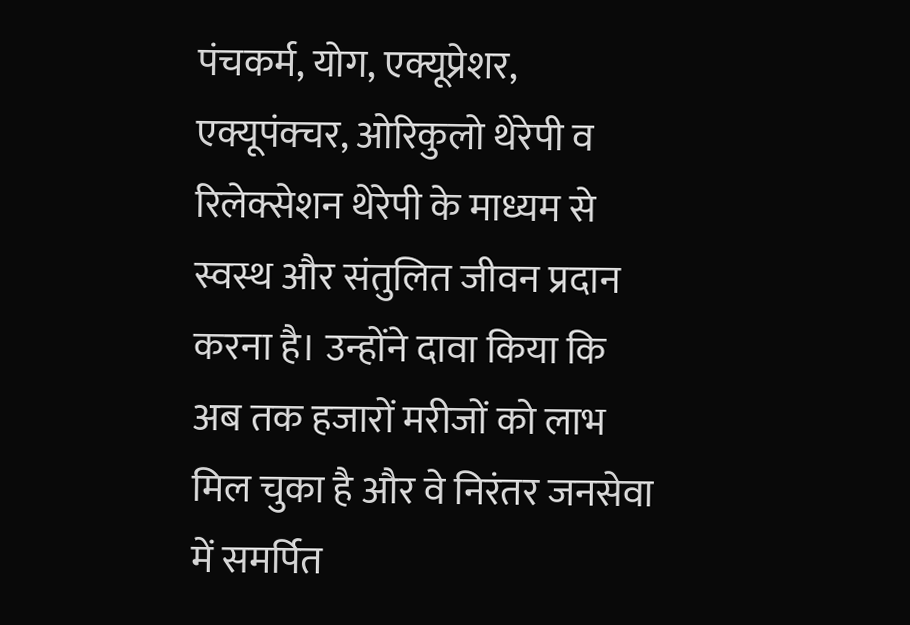पंचकर्म, योग, एक्यूप्रेशर, एक्यूपंक्चर, ओरिकुलो थेरेपी व रिलेक्सेशन थेरेपी के माध्यम से स्वस्थ और संतुलित जीवन प्रदान करना है। उन्होंने दावा किया कि अब तक हजारों मरीजों को लाभ मिल चुका है और वे निरंतर जनसेवा में समर्पित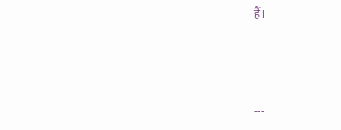हैं।



---